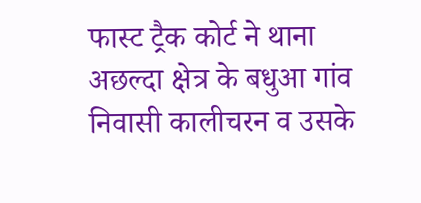फास्ट ट्रैक कोर्ट ने थाना अछल्दा क्षेत्र के बधुआ गांव निवासी कालीचरन व उसके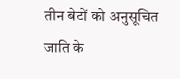तीन बेटों को अनुसूचित जाति के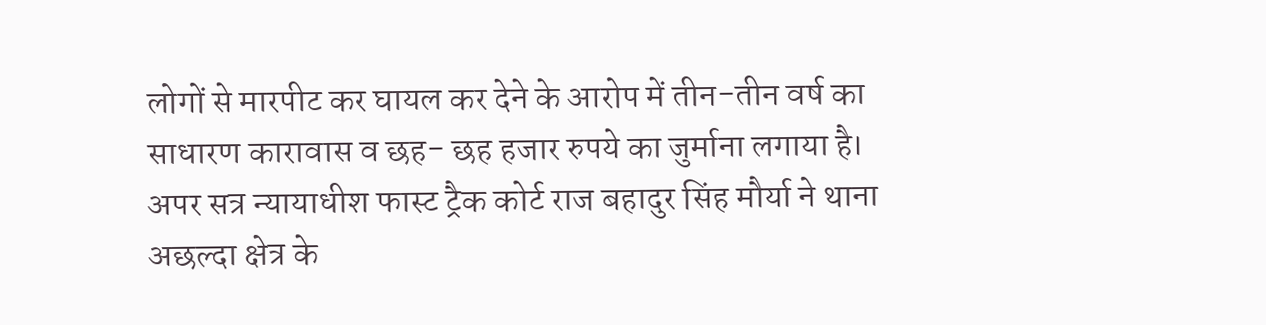लोगों से मारपीट कर घायल कर देने के आरोप में तीन-तीन वर्ष का साधारण कारावास व छह- छह हजार रुपये का जुर्माना लगाया है।
अपर सत्र न्यायाधीश फास्ट ट्रैक कोर्ट राज बहादुर सिंह मौर्या ने थाना अछल्दा क्षेत्र के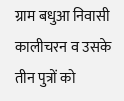ग्राम बधुआ निवासी कालीचरन व उसके तीन पुत्रों को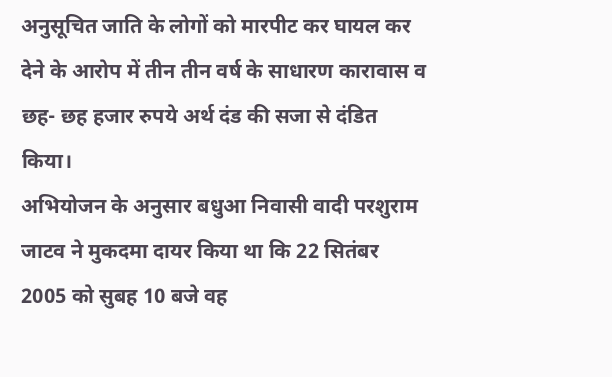अनुसूचित जाति के लोगों को मारपीट कर घायल कर देने के आरोप में तीन तीन वर्ष के साधारण कारावास व छह- छह हजार रुपये अर्थ दंड की सजा से दंडित किया।
अभियोजन के अनुसार बधुआ निवासी वादी परशुराम जाटव ने मुकदमा दायर किया था कि 22 सितंबर 2005 को सुबह 10 बजे वह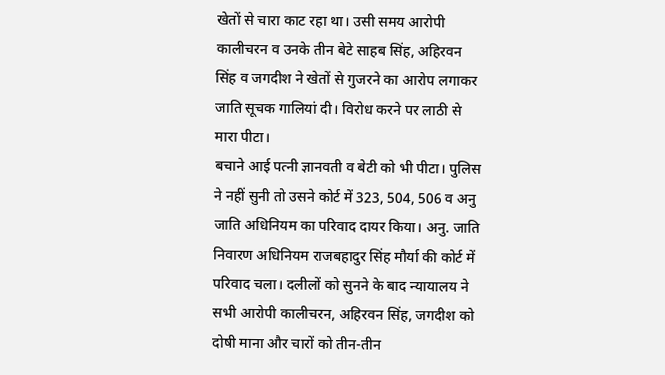खेतों से चारा काट रहा था। उसी समय आरोपी कालीचरन व उनके तीन बेटे साहब सिंह, अहिरवन सिंह व जगदीश ने खेतों से गुजरने का आरोप लगाकर जाति सूचक गालियां दी। विरोध करने पर लाठी से मारा पीटा।
बचाने आई पत्नी ज्ञानवती व बेटी को भी पीटा। पुलिस ने नहीं सुनी तो उसने कोर्ट में 323, 504, 506 व अनु जाति अधिनियम का परिवाद दायर किया। अनु. जाति निवारण अधिनियम राजबहादुर सिंह मौर्या की कोर्ट में परिवाद चला। दलीलों को सुनने के बाद न्यायालय ने सभी आरोपी कालीचरन, अहिरवन सिंह, जगदीश को दोषी माना और चारों को तीन-तीन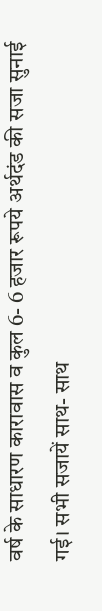वर्ष के साधारण कारावास व कुल 6- 6 हजार रूपये अर्थदंड की सजा सुनाई गई। सभी सजायें साथ- साथ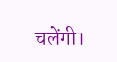चलेंगी।